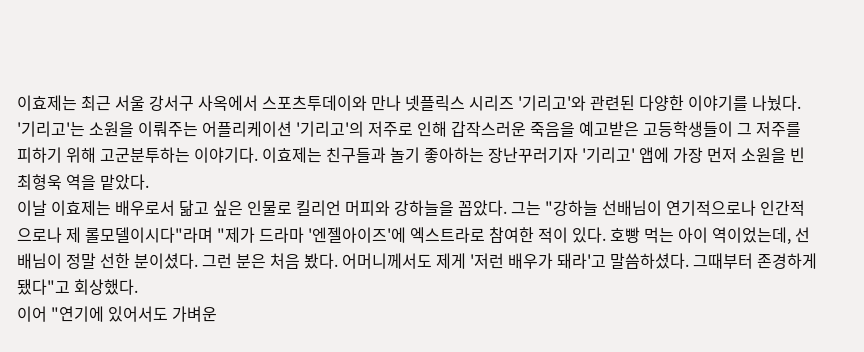이효제는 최근 서울 강서구 사옥에서 스포츠투데이와 만나 넷플릭스 시리즈 '기리고'와 관련된 다양한 이야기를 나눴다.
'기리고'는 소원을 이뤄주는 어플리케이션 '기리고'의 저주로 인해 갑작스러운 죽음을 예고받은 고등학생들이 그 저주를 피하기 위해 고군분투하는 이야기다. 이효제는 친구들과 놀기 좋아하는 장난꾸러기자 '기리고' 앱에 가장 먼저 소원을 빈 최형욱 역을 맡았다.
이날 이효제는 배우로서 닮고 싶은 인물로 킬리언 머피와 강하늘을 꼽았다. 그는 "강하늘 선배님이 연기적으로나 인간적으로나 제 롤모델이시다"라며 "제가 드라마 '엔젤아이즈'에 엑스트라로 참여한 적이 있다. 호빵 먹는 아이 역이었는데, 선배님이 정말 선한 분이셨다. 그런 분은 처음 봤다. 어머니께서도 제게 '저런 배우가 돼라'고 말씀하셨다. 그때부터 존경하게 됐다"고 회상했다.
이어 "연기에 있어서도 가벼운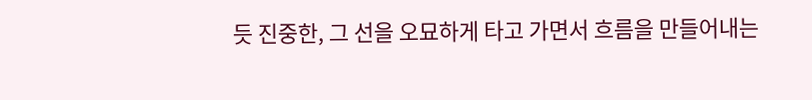듯 진중한, 그 선을 오묘하게 타고 가면서 흐름을 만들어내는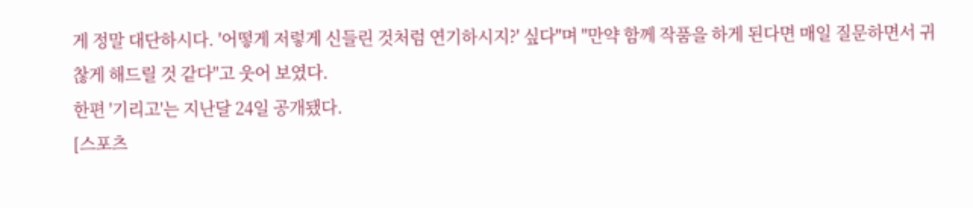게 정말 대단하시다. '어떻게 저렇게 신들린 것처럼 연기하시지?' 싶다"며 "만약 함께 작품을 하게 된다면 매일 질문하면서 귀찮게 해드릴 것 같다"고 웃어 보였다.
한편 '기리고'는 지난달 24일 공개됐다.
[스포츠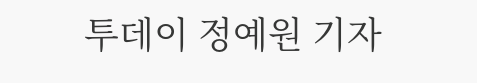투데이 정예원 기자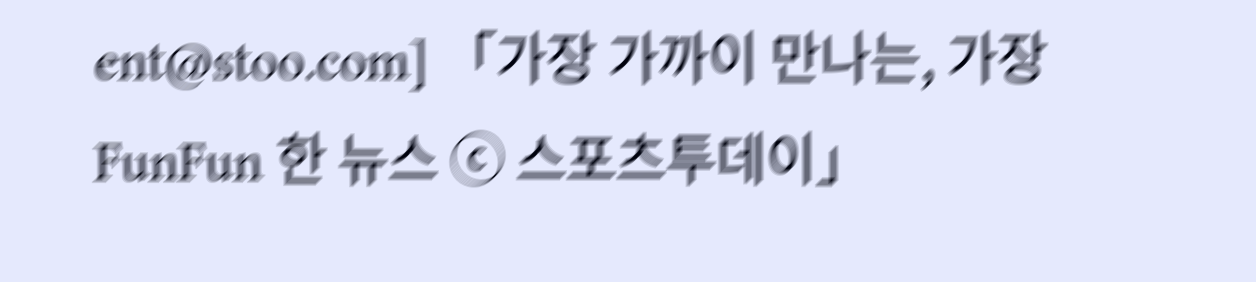ent@stoo.com] 「가장 가까이 만나는, 가장 FunFun 한 뉴스 ⓒ 스포츠투데이」